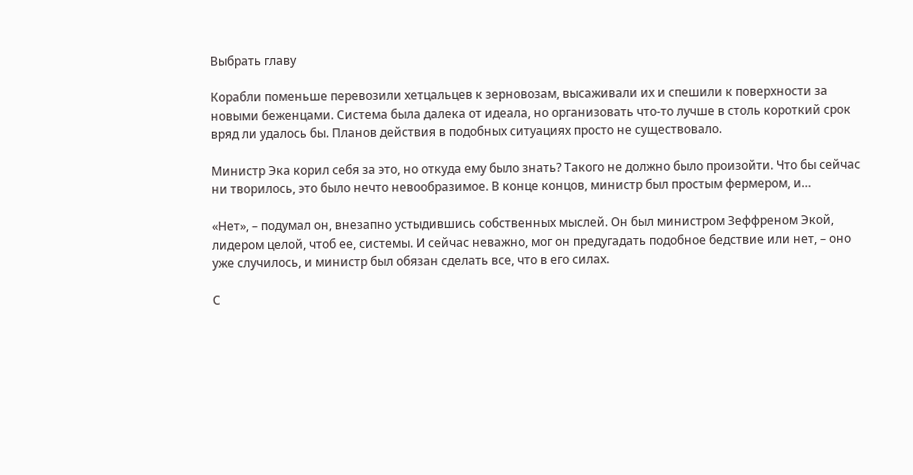Выбрать главу

Корабли поменьше перевозили хетцальцев к зерновозам, высаживали их и спешили к поверхности за новыми беженцами. Система была далека от идеала, но организовать что-то лучше в столь короткий срок вряд ли удалось бы. Планов действия в подобных ситуациях просто не существовало.

Министр Эка корил себя за это, но откуда ему было знать? Такого не должно было произойти. Что бы сейчас ни творилось, это было нечто невообразимое. В конце концов, министр был простым фермером, и…

«Нет», – подумал он, внезапно устыдившись собственных мыслей. Он был министром Зеффреном Экой, лидером целой, чтоб ее, системы. И сейчас неважно, мог он предугадать подобное бедствие или нет, – оно уже случилось, и министр был обязан сделать все, что в его силах.

С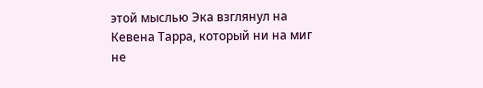этой мыслью Эка взглянул на Кевена Тарра, который ни на миг не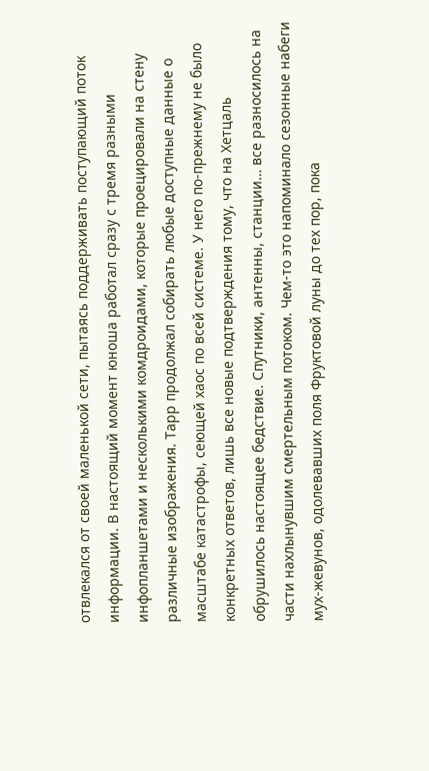отвлекался от своей маленькой сети, пытаясь поддерживать поступающий поток информации. В настоящий момент юноша работал сразу с тремя разными инфопланшетами и несколькими комдроидами, которые проецировали на стену различные изображения. Тарр продолжал собирать любые доступные данные о масштабе катастрофы, сеющей хаос по всей системе. У него по-прежнему не было конкретных ответов, лишь все новые подтверждения тому, что на Хетцаль обрушилось настоящее бедствие. Спутники, антенны, станции… все разносилось на части нахлынувшим смертельным потоком. Чем-то это напоминало сезонные набеги мух-жевунов, одолевавших поля Фруктовой луны до тех пор, пока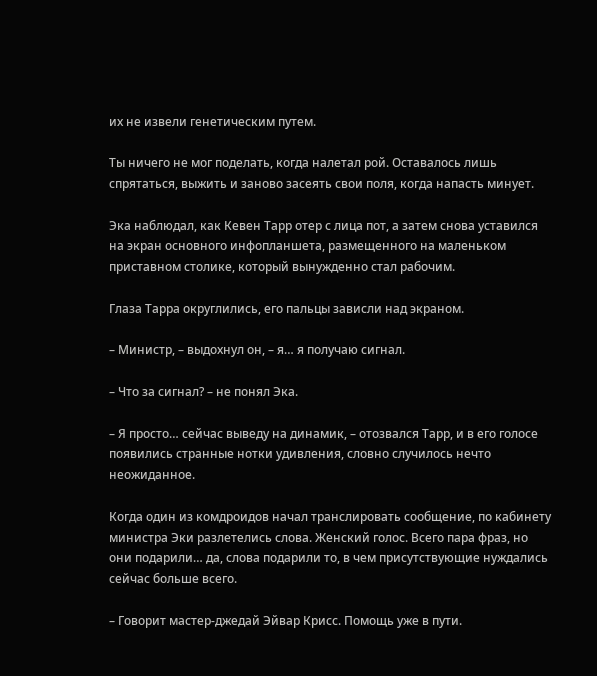их не извели генетическим путем.

Ты ничего не мог поделать, когда налетал рой. Оставалось лишь спрятаться, выжить и заново засеять свои поля, когда напасть минует.

Эка наблюдал, как Кевен Тарр отер с лица пот, а затем снова уставился на экран основного инфопланшета, размещенного на маленьком приставном столике, который вынужденно стал рабочим.

Глаза Тарра округлились, его пальцы зависли над экраном.

– Министр, – выдохнул он, – я… я получаю сигнал.

– Что за сигнал? – не понял Эка.

– Я просто… сейчас выведу на динамик, – отозвался Тарр, и в его голосе появились странные нотки удивления, словно случилось нечто неожиданное.

Когда один из комдроидов начал транслировать сообщение, по кабинету министра Эки разлетелись слова. Женский голос. Всего пара фраз, но они подарили… да, слова подарили то, в чем присутствующие нуждались сейчас больше всего.

– Говорит мастер-джедай Эйвар Крисс. Помощь уже в пути.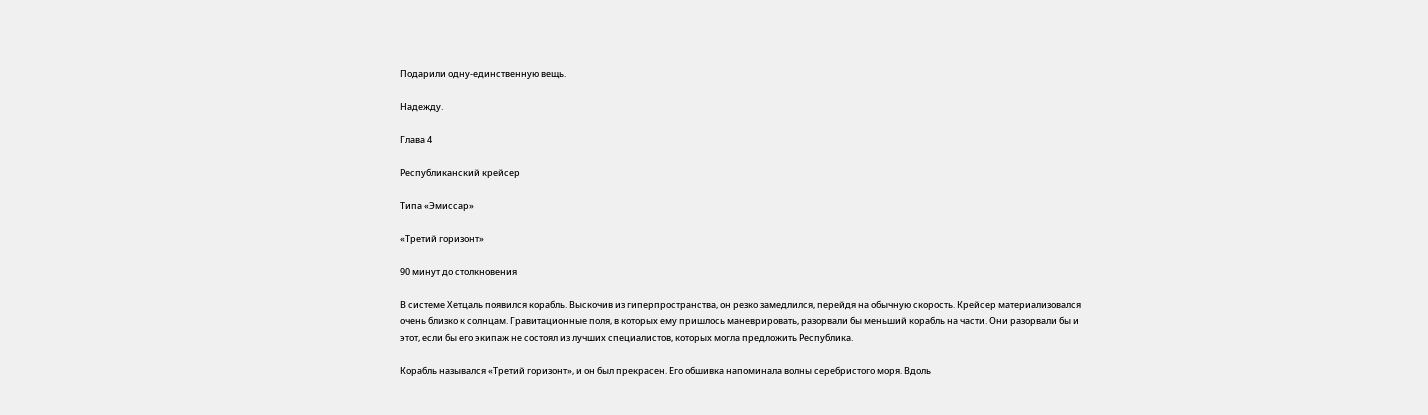Подарили одну-единственную вещь.

Надежду.

Глава 4

Республиканский крейсер

Типа «Эмиссар»

«Третий горизонт»

90 минут до столкновения

В системе Хетцаль появился корабль. Выскочив из гиперпространства, он резко замедлился, перейдя на обычную скорость. Крейсер материализовался очень близко к солнцам. Гравитационные поля, в которых ему пришлось маневрировать, разорвали бы меньший корабль на части. Они разорвали бы и этот, если бы его экипаж не состоял из лучших специалистов, которых могла предложить Республика.

Корабль назывался «Третий горизонт», и он был прекрасен. Его обшивка напоминала волны серебристого моря. Вдоль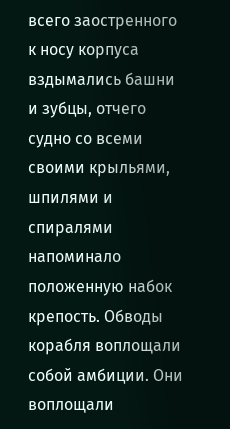всего заостренного к носу корпуса вздымались башни и зубцы, отчего судно со всеми своими крыльями, шпилями и спиралями напоминало положенную набок крепость. Обводы корабля воплощали собой амбиции. Они воплощали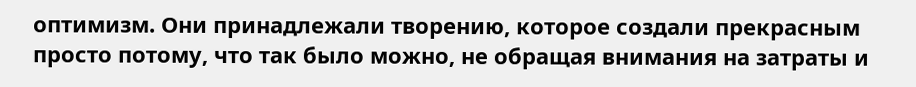оптимизм. Они принадлежали творению, которое создали прекрасным просто потому, что так было можно, не обращая внимания на затраты и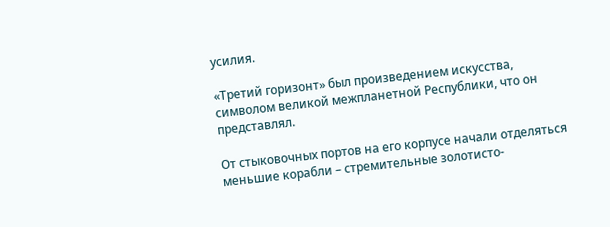усилия.

«Третий горизонт» был произведением искусства, символом великой межпланетной Республики, что он представлял.

От стыковочных портов на его корпусе начали отделяться меньшие корабли – стремительные золотисто-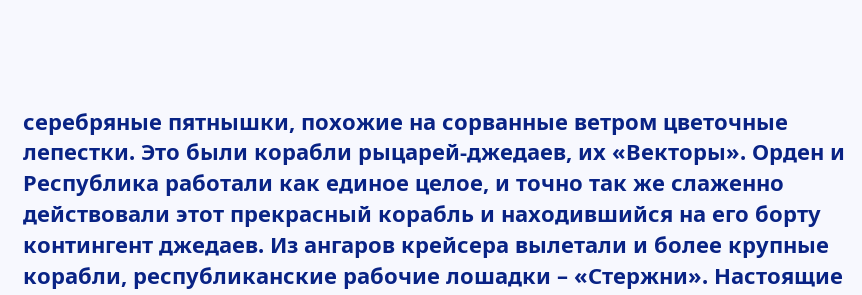серебряные пятнышки, похожие на сорванные ветром цветочные лепестки. Это были корабли рыцарей-джедаев, их «Векторы». Орден и Республика работали как единое целое, и точно так же слаженно действовали этот прекрасный корабль и находившийся на его борту контингент джедаев. Из ангаров крейсера вылетали и более крупные корабли, республиканские рабочие лошадки – «Стержни». Настоящие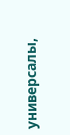универсалы,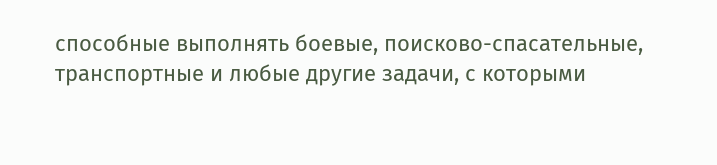способные выполнять боевые, поисково-спасательные, транспортные и любые другие задачи, с которыми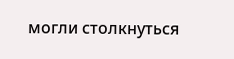могли столкнуться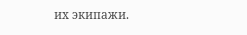их экипажи.